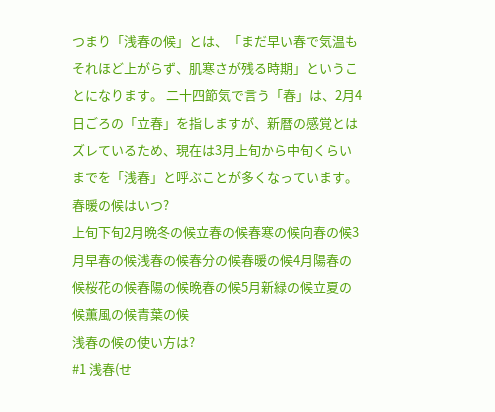つまり「浅春の候」とは、「まだ早い春で気温もそれほど上がらず、肌寒さが残る時期」ということになります。 二十四節気で言う「春」は、2月4日ごろの「立春」を指しますが、新暦の感覚とはズレているため、現在は3月上旬から中旬くらいまでを「浅春」と呼ぶことが多くなっています。
春暖の候はいつ?
上旬下旬2月晩冬の候立春の候春寒の候向春の候3月早春の候浅春の候春分の候春暖の候4月陽春の候桜花の候春陽の候晩春の候5月新緑の候立夏の候薫風の候青葉の候
浅春の候の使い方は?
#1 浅春(せ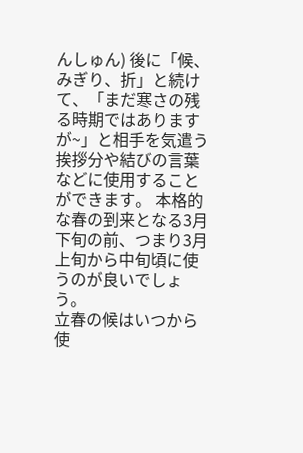んしゅん) 後に「候、みぎり、折」と続けて、「まだ寒さの残る時期ではありますが~」と相手を気遣う挨拶分や結びの言葉などに使用することができます。 本格的な春の到来となる3月下旬の前、つまり3月上旬から中旬頃に使うのが良いでしょう。
立春の候はいつから使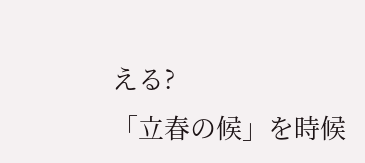える?
「立春の候」を時候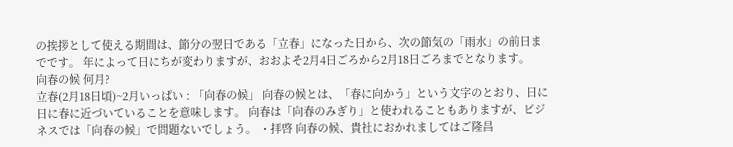の挨拶として使える期間は、節分の翌日である「立春」になった日から、次の節気の「雨水」の前日までです。 年によって日にちが変わりますが、おおよそ2月4日ごろから2月18日ごろまでとなります。
向春の候 何月?
立春(2月18日頃)~2月いっぱい : 「向春の候」 向春の候とは、「春に向かう」という文字のとおり、日に日に春に近づいていることを意味します。 向春は「向春のみぎり」と使われることもありますが、ビジネスでは「向春の候」で問題ないでしょう。 ・拝啓 向春の候、貴社におかれましてはご隆昌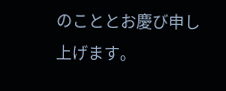のこととお慶び申し上げます。